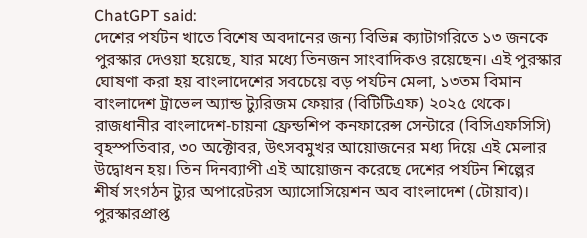ChatGPT said:
দেশের পর্যটন খাতে বিশেষ অবদানের জন্য বিভিন্ন ক্যাটাগরিতে ১৩ জনকে পুরস্কার দেওয়া হয়েছে, যার মধ্যে তিনজন সাংবাদিকও রয়েছেন। এই পুরস্কার ঘোষণা করা হয় বাংলাদেশের সবচেয়ে বড় পর্যটন মেলা, ১৩তম বিমান বাংলাদেশ ট্রাভেল অ্যান্ড ট্যুরিজম ফেয়ার (বিটিটিএফ) ২০২৫ থেকে।
রাজধানীর বাংলাদেশ-চায়না ফ্রেন্ডশিপ কনফারেন্স সেন্টারে (বিসিএফসিসি) বৃহস্পতিবার, ৩০ অক্টোবর, উৎসবমুখর আয়োজনের মধ্য দিয়ে এই মেলার উদ্বোধন হয়। তিন দিনব্যাপী এই আয়োজন করেছে দেশের পর্যটন শিল্পের শীর্ষ সংগঠন ট্যুর অপারেটরস অ্যাসোসিয়েশন অব বাংলাদেশ (টোয়াব)।
পুরস্কারপ্রাপ্ত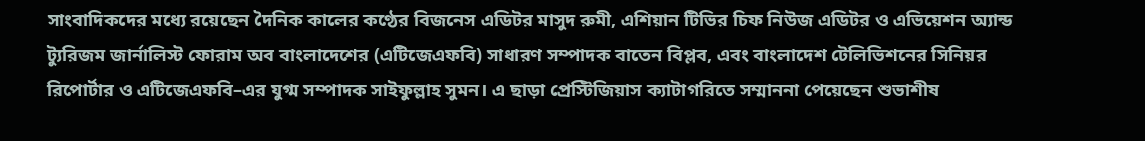সাংবাদিকদের মধ্যে রয়েছেন দৈনিক কালের কণ্ঠের বিজনেস এডিটর মাসুদ রুমী, এশিয়ান টিভির চিফ নিউজ এডিটর ও এভিয়েশন অ্যান্ড ট্যুরিজম জার্নালিস্ট ফোরাম অব বাংলাদেশের (এটিজেএফবি) সাধারণ সম্পাদক বাতেন বিপ্লব, এবং বাংলাদেশ টেলিভিশনের সিনিয়র রিপোর্টার ও এটিজেএফবি–এর যুগ্ম সম্পাদক সাইফুল্লাহ সুমন। এ ছাড়া প্রেস্টিজিয়াস ক্যাটাগরিতে সম্মাননা পেয়েছেন শুভাশীষ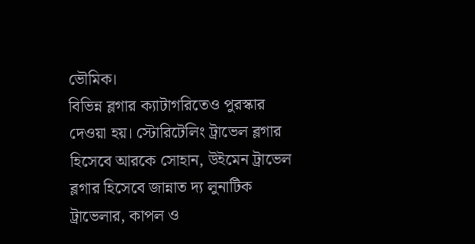ভৌমিক।
বিভিন্ন ব্লগার ক্যাটাগরিতেও পুরস্কার দেওয়া হয়। স্টোরিটেলিং ট্রাভেল ব্লগার হিসেবে আরকে সোহান, উইমেন ট্রাভেল ব্লগার হিসেবে জান্নাত দ্য লুনাটিক ট্রাভেলার, কাপল ও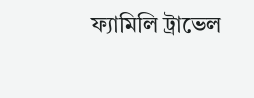ফ্যামিলি ট্রাভেল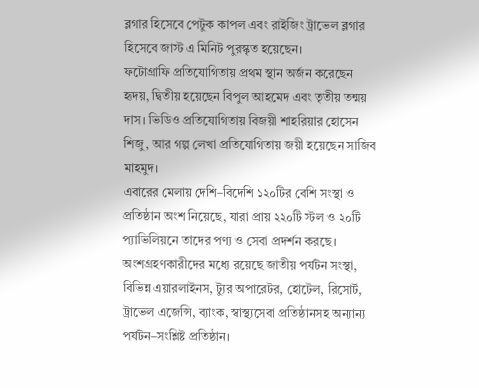ব্লগার হিসেবে পেটুক কাপল এবং রাইজিং ট্রাভেল ব্লগার হিসেবে জাস্ট এ মিনিট পুরস্কৃত হয়েছেন।
ফটোগ্রাফি প্রতিযোগিতায় প্রথম স্থান অর্জন করেছেন হৃদয়, দ্বিতীয় হয়েছেন বিপুল আহমেদ এবং তৃতীয় তন্ময় দাস। ভিডিও প্রতিযোগিতায় বিজয়ী শাহরিয়ার হোসেন শিজু, আর গল্প লেখা প্রতিযোগিতায় জয়ী হয়েছেন সাজিব মাহমুদ।
এবারের মেলায় দেশি–বিদেশি ১২০টির বেশি সংস্থা ও প্রতিষ্ঠান অংশ নিয়েছে, যারা প্রায় ২২০টি স্টল ও ২০টি প্যাভিলিয়নে তাদের পণ্য ও সেবা প্রদর্শন করছে। অংশগ্রহণকারীদের মধ্যে রয়েছে জাতীয় পর্যটন সংস্থা, বিভিন্ন এয়ারলাইনস, ট্যুর অপারেটর, হোটেল, রিসোর্ট, ট্রাভেল এজেন্সি, ব্যাংক, স্বাস্থ্যসেবা প্রতিষ্ঠানসহ অন্যান্য পর্যটন–সংশ্লিষ্ট প্রতিষ্ঠান।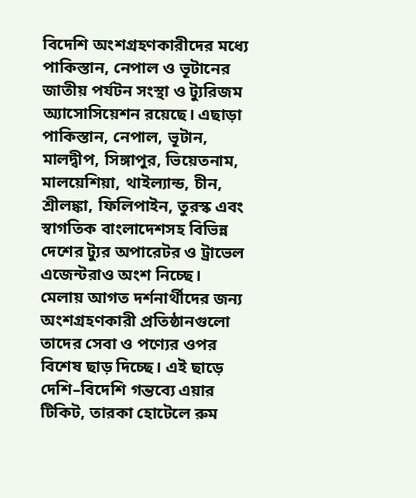বিদেশি অংশগ্রহণকারীদের মধ্যে পাকিস্তান, নেপাল ও ভূটানের জাতীয় পর্যটন সংস্থা ও ট্যুরিজম অ্যাসোসিয়েশন রয়েছে। এছাড়া পাকিস্তান, নেপাল, ভূটান, মালদ্বীপ, সিঙ্গাপুর, ভিয়েতনাম, মালয়েশিয়া, থাইল্যান্ড, চীন, শ্রীলঙ্কা, ফিলিপাইন, তুরস্ক এবং স্বাগতিক বাংলাদেশসহ বিভিন্ন দেশের ট্যুর অপারেটর ও ট্রাভেল এজেন্টরাও অংশ নিচ্ছে।
মেলায় আগত দর্শনার্থীদের জন্য অংশগ্রহণকারী প্রতিষ্ঠানগুলো তাদের সেবা ও পণ্যের ওপর বিশেষ ছাড় দিচ্ছে। এই ছাড়ে দেশি–বিদেশি গন্তব্যে এয়ার টিকিট, তারকা হোটেলে রুম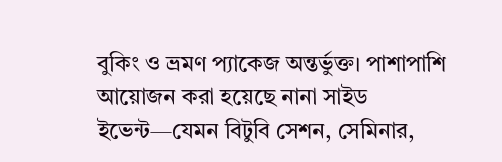বুকিং ও ভ্রমণ প্যাকেজ অন্তর্ভুক্ত। পাশাপাশি আয়োজন করা হয়েছে নানা সাইড ইভেন্ট—যেমন বিটুবি সেশন, সেমিনার,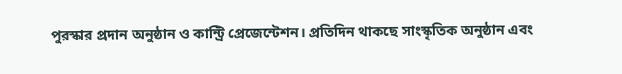পুরস্কার প্রদান অনুষ্ঠান ও কান্ট্রি প্রেজেন্টেশন। প্রতিদিন থাকছে সাংস্কৃতিক অনুষ্ঠান এবং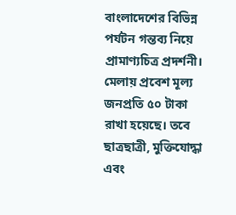বাংলাদেশের বিভিন্ন পর্যটন গন্তব্য নিয়ে প্রামাণ্যচিত্র প্রদর্শনী।
মেলায় প্রবেশ মূল্য জনপ্রতি ৫০ টাকা রাখা হয়েছে। তবে ছাত্রছাত্রী, মুক্তিযোদ্ধা এবং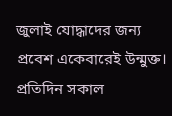জুলাই যোদ্ধাদের জন্য প্রবেশ একেবারেই উন্মুক্ত। প্রতিদিন সকাল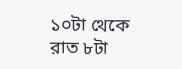১০টা থেকে রাত ৮টা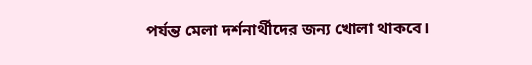পর্যন্ত মেলা দর্শনার্থীদের জন্য খোলা থাকবে।